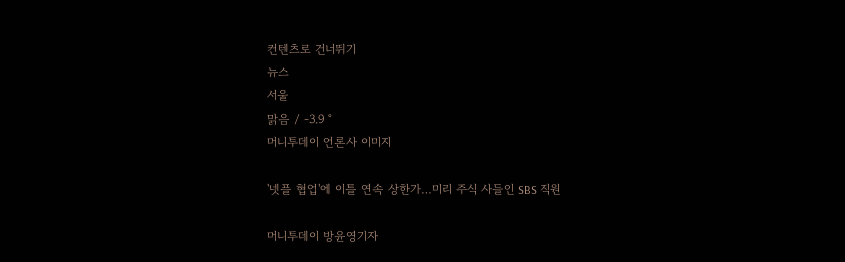컨텐츠로 건너뛰기
뉴스
서울
맑음 / -3.9 °
머니투데이 언론사 이미지

'넷플 협업'에 이틀 연속 상한가…미리 주식 사들인 SBS 직원

머니투데이 방윤영기자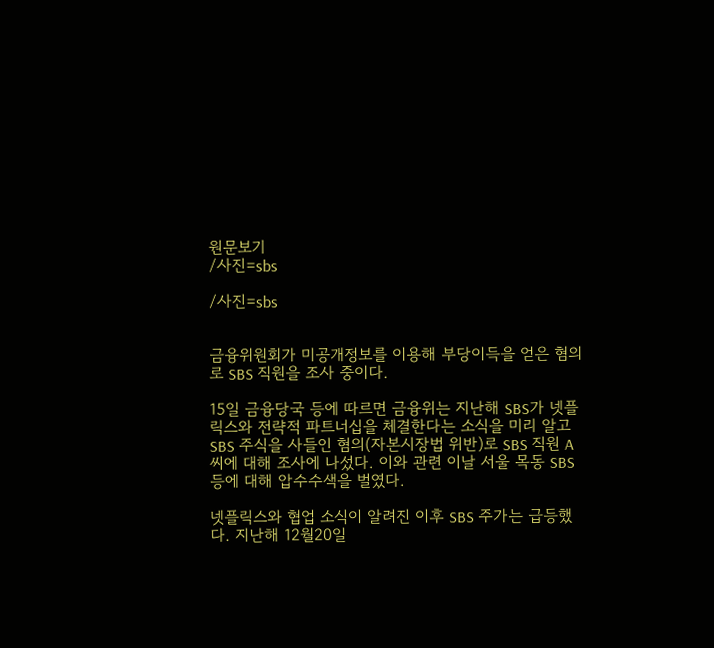원문보기
/사진=sbs

/사진=sbs


금융위원회가 미공개정보를 이용해 부당이득을 얻은 혐의로 SBS 직원을 조사 중이다.

15일 금융당국 등에 따르면 금융위는 지난해 SBS가 넷플릭스와 전략적 파트너십을 체결한다는 소식을 미리 알고 SBS 주식을 사들인 혐의(자본시장법 위반)로 SBS 직원 A씨에 대해 조사에 나섰다. 이와 관련 이날 서울 목동 SBS 등에 대해 압수수색을 벌였다.

넷플릭스와 협업 소식이 알려진 이후 SBS 주가는 급등했다. 지난해 12월20일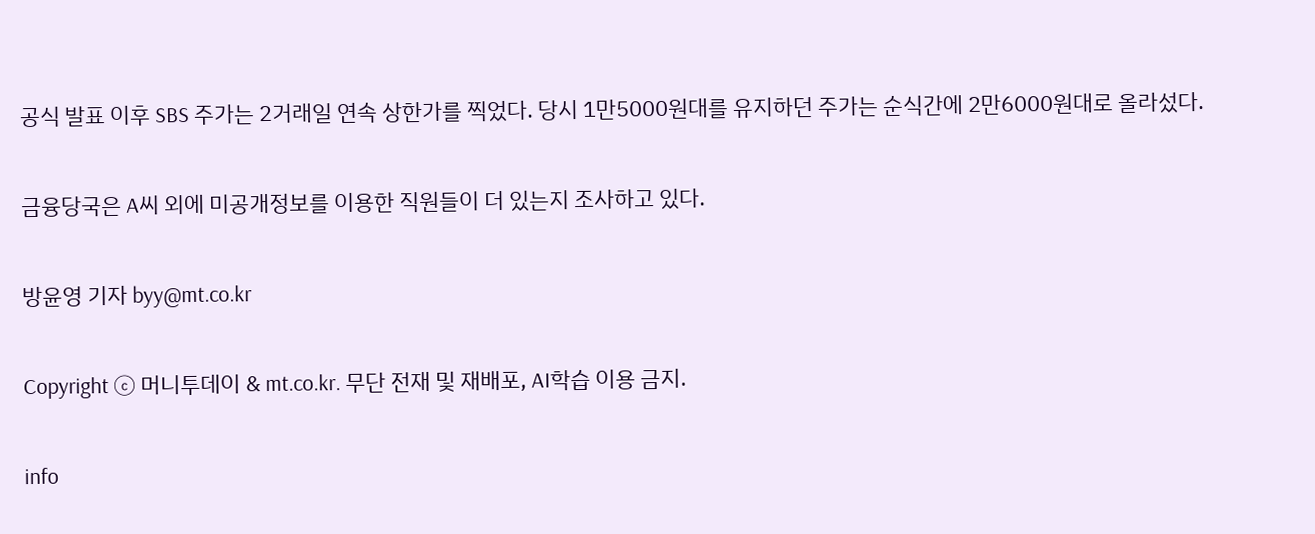공식 발표 이후 SBS 주가는 2거래일 연속 상한가를 찍었다. 당시 1만5000원대를 유지하던 주가는 순식간에 2만6000원대로 올라섰다.

금융당국은 A씨 외에 미공개정보를 이용한 직원들이 더 있는지 조사하고 있다.

방윤영 기자 byy@mt.co.kr

Copyright ⓒ 머니투데이 & mt.co.kr. 무단 전재 및 재배포, AI학습 이용 금지.

info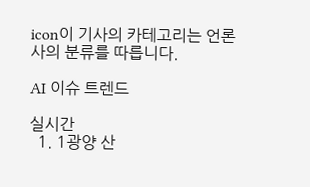icon이 기사의 카테고리는 언론사의 분류를 따릅니다.

AI 이슈 트렌드

실시간
  1. 1광양 산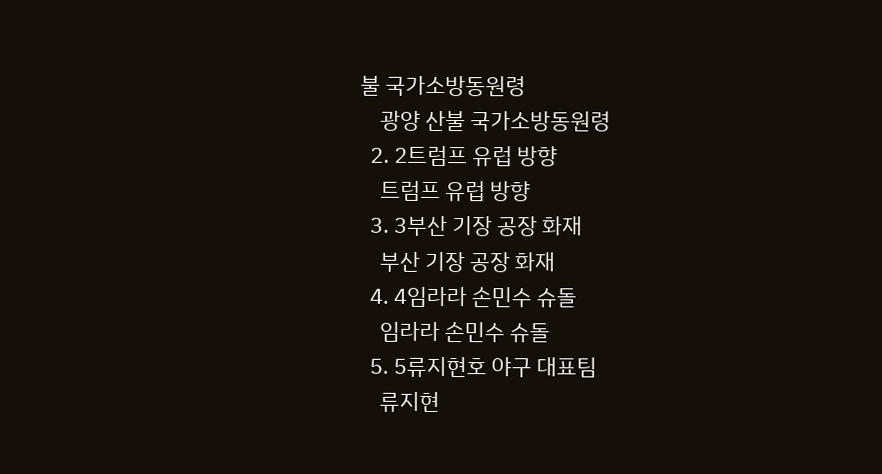불 국가소방동원령
    광양 산불 국가소방동원령
  2. 2트럼프 유럽 방향
    트럼프 유럽 방향
  3. 3부산 기장 공장 화재
    부산 기장 공장 화재
  4. 4임라라 손민수 슈돌
    임라라 손민수 슈돌
  5. 5류지현호 야구 대표팀
    류지현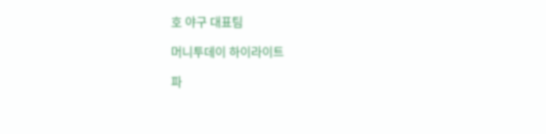호 야구 대표팀

머니투데이 하이라이트

파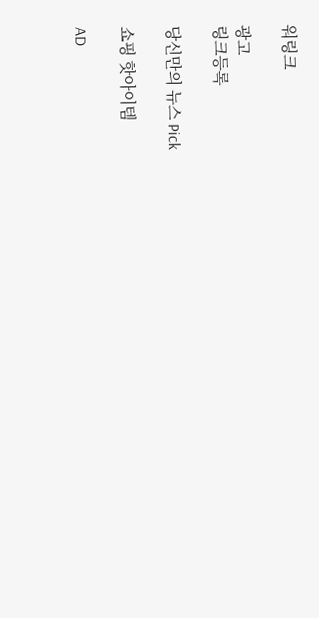워링크

광고
링크등록

당신만의 뉴스 Pick

쇼핑 핫아이템

AD